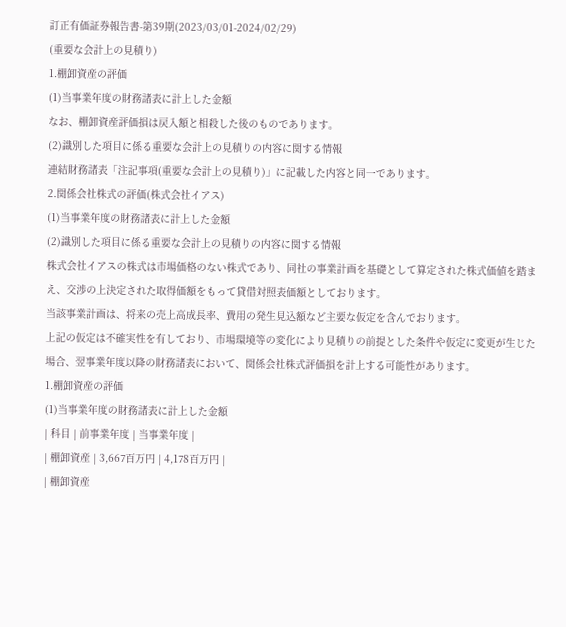訂正有価証券報告書-第39期(2023/03/01-2024/02/29)
(重要な会計上の見積り)
1.棚卸資産の評価
(1)当事業年度の財務諸表に計上した金額
なお、棚卸資産評価損は戻入額と相殺した後のものであります。
(2)識別した項目に係る重要な会計上の見積りの内容に関する情報
連結財務諸表「注記事項(重要な会計上の見積り)」に記載した内容と同一であります。
2.関係会社株式の評価(株式会社イアス)
(1)当事業年度の財務諸表に計上した金額
(2)識別した項目に係る重要な会計上の見積りの内容に関する情報
株式会社イアスの株式は市場価格のない株式であり、同社の事業計画を基礎として算定された株式価値を踏まえ、交渉の上決定された取得価額をもって貸借対照表価額としております。
当該事業計画は、将来の売上高成長率、費用の発生見込額など主要な仮定を含んでおります。
上記の仮定は不確実性を有しており、市場環境等の変化により見積りの前提とした条件や仮定に変更が生じた場合、翌事業年度以降の財務諸表において、関係会社株式評価損を計上する可能性があります。
1.棚卸資産の評価
(1)当事業年度の財務諸表に計上した金額
| 科目 | 前事業年度 | 当事業年度 |
| 棚卸資産 | 3,667百万円 | 4,178百万円 |
| 棚卸資産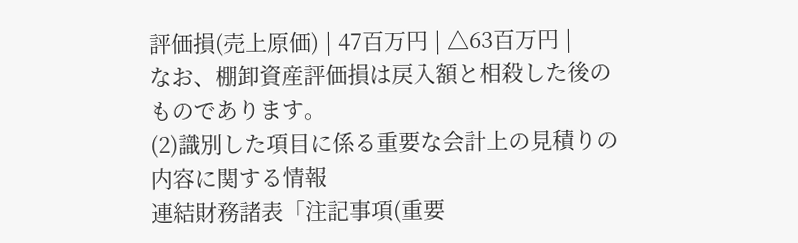評価損(売上原価) | 47百万円 | △63百万円 |
なお、棚卸資産評価損は戻入額と相殺した後のものであります。
(2)識別した項目に係る重要な会計上の見積りの内容に関する情報
連結財務諸表「注記事項(重要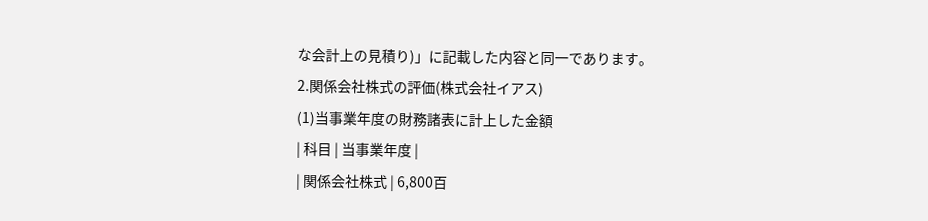な会計上の見積り)」に記載した内容と同一であります。
2.関係会社株式の評価(株式会社イアス)
(1)当事業年度の財務諸表に計上した金額
| 科目 | 当事業年度 |
| 関係会社株式 | 6,800百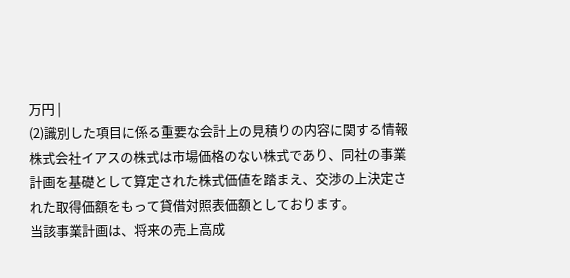万円 |
(2)識別した項目に係る重要な会計上の見積りの内容に関する情報
株式会社イアスの株式は市場価格のない株式であり、同社の事業計画を基礎として算定された株式価値を踏まえ、交渉の上決定された取得価額をもって貸借対照表価額としております。
当該事業計画は、将来の売上高成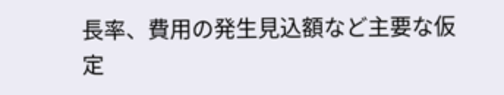長率、費用の発生見込額など主要な仮定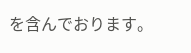を含んでおります。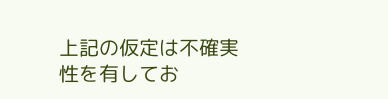上記の仮定は不確実性を有してお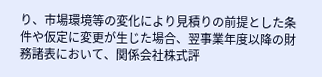り、市場環境等の変化により見積りの前提とした条件や仮定に変更が生じた場合、翌事業年度以降の財務諸表において、関係会社株式評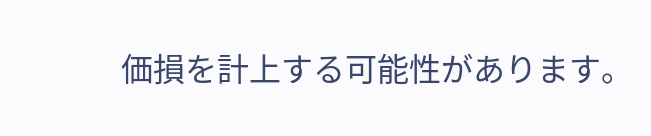価損を計上する可能性があります。